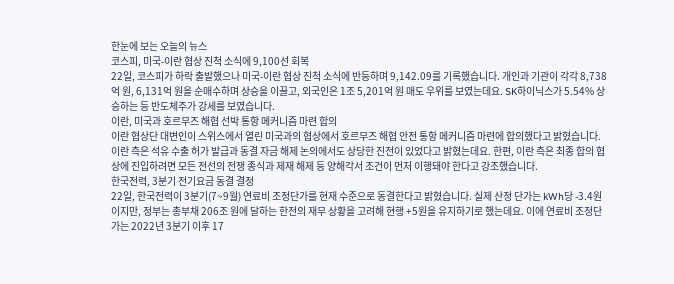한눈에 보는 오늘의 뉴스
코스피, 미국-이란 협상 진척 소식에 9,100선 회복
22일, 코스피가 하락 출발했으나 미국-이란 협상 진척 소식에 반등하며 9,142.09를 기록했습니다. 개인과 기관이 각각 8,738억 원, 6,131억 원을 순매수하며 상승을 이끌고, 외국인은 1조 5,201억 원 매도 우위를 보였는데요. SK하이닉스가 5.54% 상승하는 등 반도체주가 강세를 보였습니다.
이란, 미국과 호르무즈 해협 선박 통항 메커니즘 마련 합의
이란 협상단 대변인이 스위스에서 열린 미국과의 협상에서 호르무즈 해협 안전 통항 메커니즘 마련에 합의했다고 밝혔습니다. 이란 측은 석유 수출 허가 발급과 동결 자금 해제 논의에서도 상당한 진전이 있었다고 밝혔는데요. 한편, 이란 측은 최종 합의 협상에 진입하려면 모든 전선의 전쟁 종식과 제재 해제 등 양해각서 조건이 먼저 이행돼야 한다고 강조했습니다.
한국전력, 3분기 전기요금 동결 결정
22일, 한국전력이 3분기(7~9월) 연료비 조정단가를 현재 수준으로 동결한다고 밝혔습니다. 실제 산정 단가는 kWh당 -3.4원이지만, 정부는 총부채 206조 원에 달하는 한전의 재무 상황을 고려해 현행 +5원을 유지하기로 했는데요. 이에 연료비 조정단가는 2022년 3분기 이후 17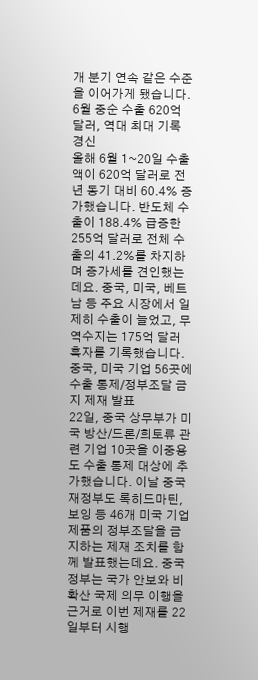개 분기 연속 같은 수준을 이어가게 됐습니다.
6월 중순 수출 620억 달러, 역대 최대 기록 경신
올해 6월 1~20일 수출액이 620억 달러로 전년 동기 대비 60.4% 증가했습니다. 반도체 수출이 188.4% 급증한 255억 달러로 전체 수출의 41.2%를 차지하며 증가세를 견인했는데요. 중국, 미국, 베트남 등 주요 시장에서 일제히 수출이 늘었고, 무역수지는 175억 달러 흑자를 기록했습니다.
중국, 미국 기업 56곳에 수출 통제/정부조달 금지 제재 발표
22일, 중국 상무부가 미국 방산/드론/희토류 관련 기업 10곳을 이중용도 수출 통제 대상에 추가했습니다. 이날 중국 재정부도 록히드마틴, 보잉 등 46개 미국 기업 제품의 정부조달을 금지하는 제재 조치를 함께 발표했는데요. 중국 정부는 국가 안보와 비확산 국제 의무 이행을 근거로 이번 제재를 22일부터 시행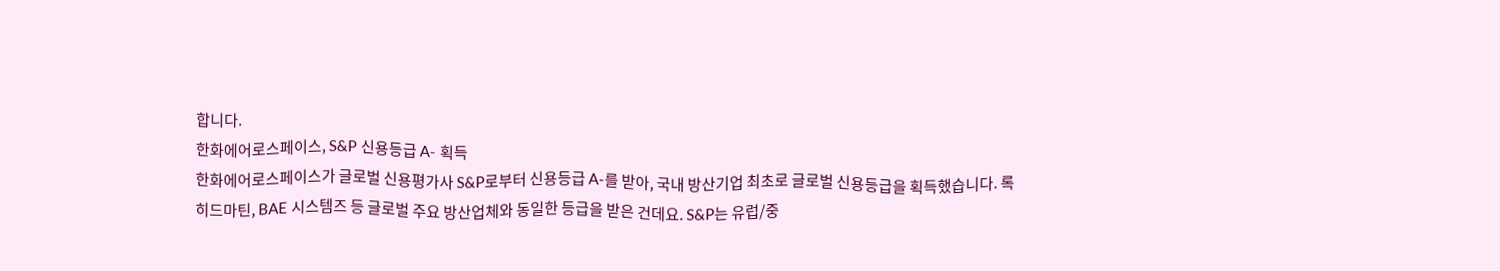합니다.
한화에어로스페이스, S&P 신용등급 A- 획득
한화에어로스페이스가 글로벌 신용평가사 S&P로부터 신용등급 A-를 받아, 국내 방산기업 최초로 글로벌 신용등급을 획득했습니다. 록히드마틴, BAE 시스템즈 등 글로벌 주요 방산업체와 동일한 등급을 받은 건데요. S&P는 유럽/중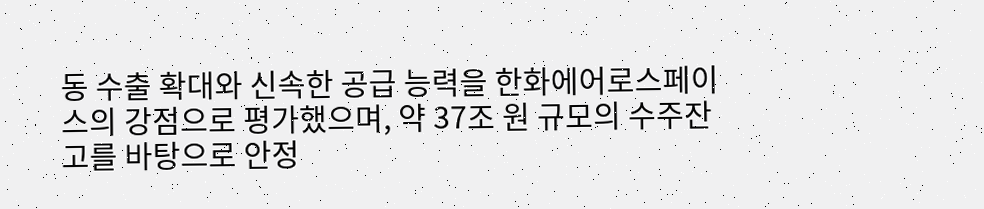동 수출 확대와 신속한 공급 능력을 한화에어로스페이스의 강점으로 평가했으며, 약 37조 원 규모의 수주잔고를 바탕으로 안정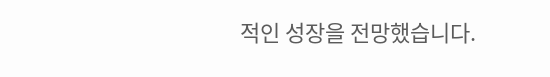적인 성장을 전망했습니다.